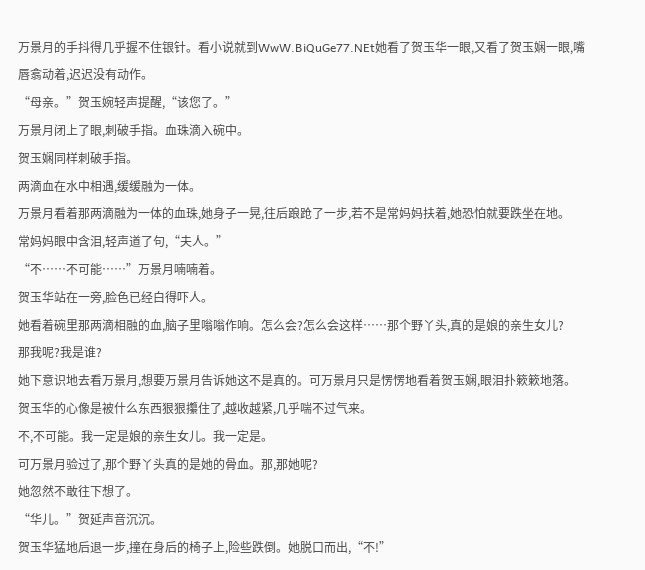万景月的手抖得几乎握不住银针。看小说就到WwW.BiQuGe77.NEt她看了贺玉华一眼,又看了贺玉娴一眼,嘴唇翕动着,迟迟没有动作。
“母亲。”贺玉婉轻声提醒,“该您了。”
万景月闭上了眼,刺破手指。血珠滴入碗中。
贺玉娴同样刺破手指。
两滴血在水中相遇,缓缓融为一体。
万景月看着那两滴融为一体的血珠,她身子一晃,往后踉跄了一步,若不是常妈妈扶着,她恐怕就要跌坐在地。
常妈妈眼中含泪,轻声道了句,“夫人。”
“不……不可能……”万景月喃喃着。
贺玉华站在一旁,脸色已经白得吓人。
她看着碗里那两滴相融的血,脑子里嗡嗡作响。怎么会?怎么会这样……那个野丫头,真的是娘的亲生女儿?
那我呢?我是谁?
她下意识地去看万景月,想要万景月告诉她这不是真的。可万景月只是愣愣地看着贺玉娴,眼泪扑簌簌地落。
贺玉华的心像是被什么东西狠狠攥住了,越收越紧,几乎喘不过气来。
不,不可能。我一定是娘的亲生女儿。我一定是。
可万景月验过了,那个野丫头真的是她的骨血。那,那她呢?
她忽然不敢往下想了。
“华儿。”贺延声音沉沉。
贺玉华猛地后退一步,撞在身后的椅子上,险些跌倒。她脱口而出,“不!”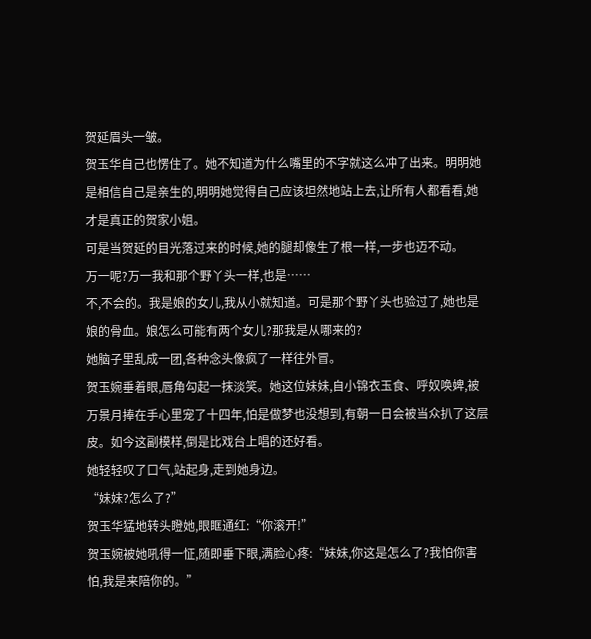贺延眉头一皱。
贺玉华自己也愣住了。她不知道为什么嘴里的不字就这么冲了出来。明明她是相信自己是亲生的,明明她觉得自己应该坦然地站上去,让所有人都看看,她才是真正的贺家小姐。
可是当贺延的目光落过来的时候,她的腿却像生了根一样,一步也迈不动。
万一呢?万一我和那个野丫头一样,也是……
不,不会的。我是娘的女儿,我从小就知道。可是那个野丫头也验过了,她也是娘的骨血。娘怎么可能有两个女儿?那我是从哪来的?
她脑子里乱成一团,各种念头像疯了一样往外冒。
贺玉婉垂着眼,唇角勾起一抹淡笑。她这位妹妹,自小锦衣玉食、呼奴唤婢,被万景月捧在手心里宠了十四年,怕是做梦也没想到,有朝一日会被当众扒了这层皮。如今这副模样,倒是比戏台上唱的还好看。
她轻轻叹了口气,站起身,走到她身边。
“妹妹?怎么了?”
贺玉华猛地转头瞪她,眼眶通红:“你滚开!”
贺玉婉被她吼得一怔,随即垂下眼,满脸心疼:“妹妹,你这是怎么了?我怕你害怕,我是来陪你的。”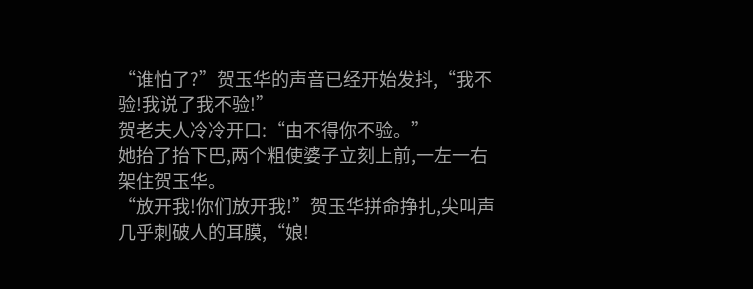“谁怕了?”贺玉华的声音已经开始发抖,“我不验!我说了我不验!”
贺老夫人冷冷开口:“由不得你不验。”
她抬了抬下巴,两个粗使婆子立刻上前,一左一右架住贺玉华。
“放开我!你们放开我!”贺玉华拼命挣扎,尖叫声几乎刺破人的耳膜,“娘!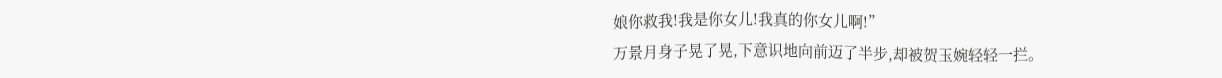娘你救我!我是你女儿!我真的你女儿啊!”
万景月身子晃了晃,下意识地向前迈了半步,却被贺玉婉轻轻一拦。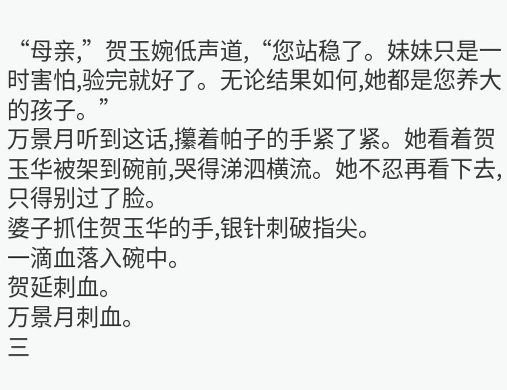“母亲,”贺玉婉低声道,“您站稳了。妹妹只是一时害怕,验完就好了。无论结果如何,她都是您养大的孩子。”
万景月听到这话,攥着帕子的手紧了紧。她看着贺玉华被架到碗前,哭得涕泗横流。她不忍再看下去,只得别过了脸。
婆子抓住贺玉华的手,银针刺破指尖。
一滴血落入碗中。
贺延刺血。
万景月刺血。
三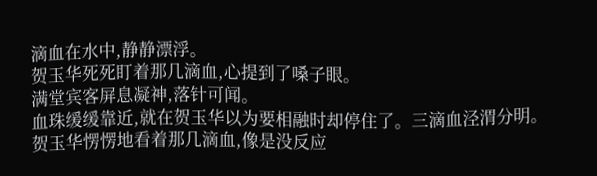滴血在水中,静静漂浮。
贺玉华死死盯着那几滴血,心提到了嗓子眼。
满堂宾客屏息凝神,落针可闻。
血珠缓缓靠近,就在贺玉华以为要相融时却停住了。三滴血泾渭分明。
贺玉华愣愣地看着那几滴血,像是没反应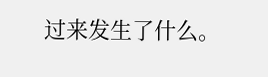过来发生了什么。